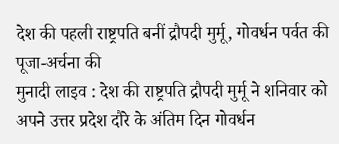देश की पहली राष्ट्रपति बनीं द्रौपदी मुर्मू, गोवर्धन पर्वत की पूजा-अर्चना की
मुनादी लाइव : देश की राष्ट्रपति द्रौपदी मुर्मू ने शनिवार को अपने उत्तर प्रदेश दौरे के अंतिम दिन गोवर्धन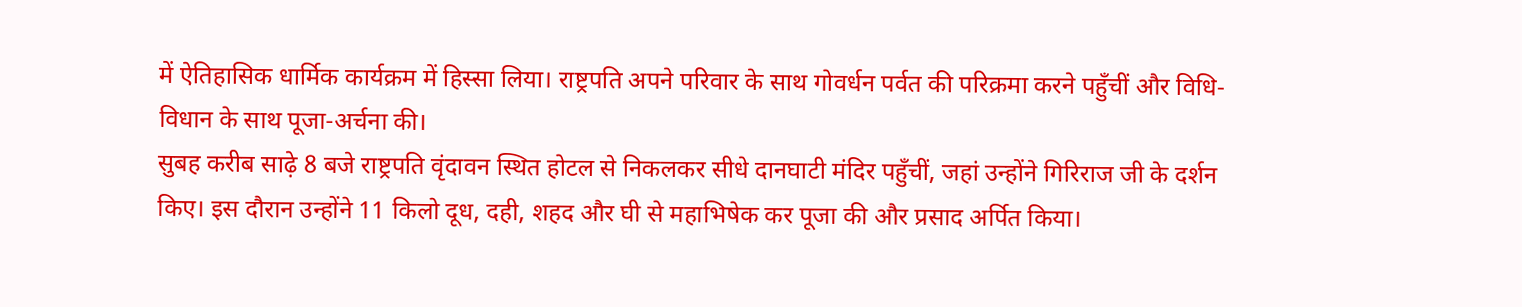में ऐतिहासिक धार्मिक कार्यक्रम में हिस्सा लिया। राष्ट्रपति अपने परिवार के साथ गोवर्धन पर्वत की परिक्रमा करने पहुँचीं और विधि-विधान के साथ पूजा-अर्चना की।
सुबह करीब साढ़े 8 बजे राष्ट्रपति वृंदावन स्थित होटल से निकलकर सीधे दानघाटी मंदिर पहुँचीं, जहां उन्होंने गिरिराज जी के दर्शन किए। इस दौरान उन्होंने 11 किलो दूध, दही, शहद और घी से महाभिषेक कर पूजा की और प्रसाद अर्पित किया।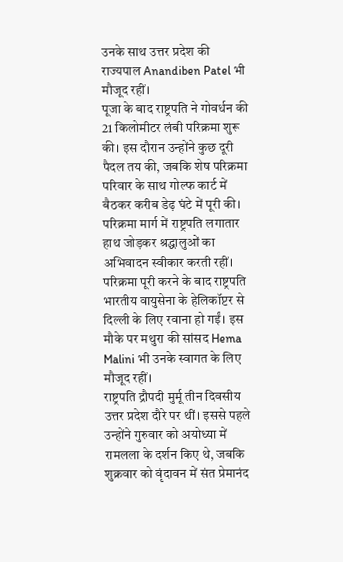उनके साथ उत्तर प्रदेश की राज्यपाल Anandiben Patel भी मौजूद रहीं।
पूजा के बाद राष्ट्रपति ने गोवर्धन की 21 किलोमीटर लंबी परिक्रमा शुरू की। इस दौरान उन्होंने कुछ दूरी पैदल तय की, जबकि शेष परिक्रमा परिवार के साथ गोल्फ कार्ट में बैठकर करीब डेढ़ घंटे में पूरी की। परिक्रमा मार्ग में राष्ट्रपति लगातार हाथ जोड़कर श्रद्धालुओं का अभिवादन स्वीकार करती रहीं।
परिक्रमा पूरी करने के बाद राष्ट्रपति भारतीय वायुसेना के हेलिकॉप्टर से दिल्ली के लिए रवाना हो गईं। इस मौके पर मथुरा की सांसद Hema Malini भी उनके स्वागत के लिए मौजूद रहीं।
राष्ट्रपति द्रौपदी मुर्मू तीन दिवसीय उत्तर प्रदेश दौरे पर थीं। इससे पहले उन्होंने गुरुवार को अयोध्या में रामलला के दर्शन किए थे, जबकि शुक्रवार को वृंदावन में संत प्रेमानंद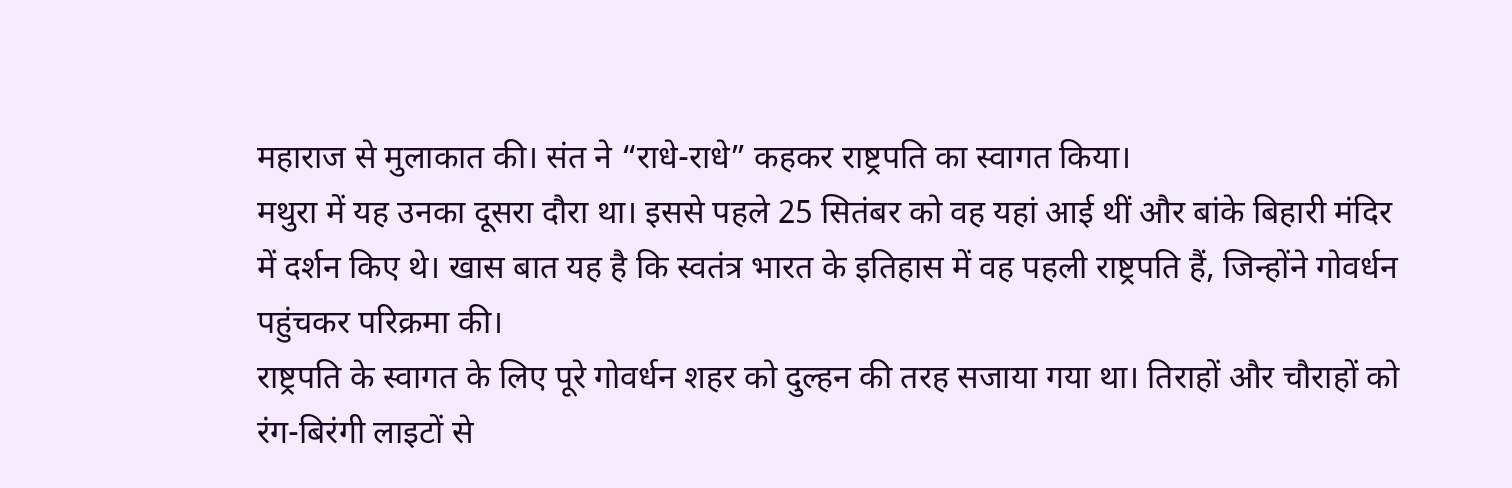महाराज से मुलाकात की। संत ने “राधे-राधे” कहकर राष्ट्रपति का स्वागत किया।
मथुरा में यह उनका दूसरा दौरा था। इससे पहले 25 सितंबर को वह यहां आई थीं और बांके बिहारी मंदिर में दर्शन किए थे। खास बात यह है कि स्वतंत्र भारत के इतिहास में वह पहली राष्ट्रपति हैं, जिन्होंने गोवर्धन पहुंचकर परिक्रमा की।
राष्ट्रपति के स्वागत के लिए पूरे गोवर्धन शहर को दुल्हन की तरह सजाया गया था। तिराहों और चौराहों को रंग-बिरंगी लाइटों से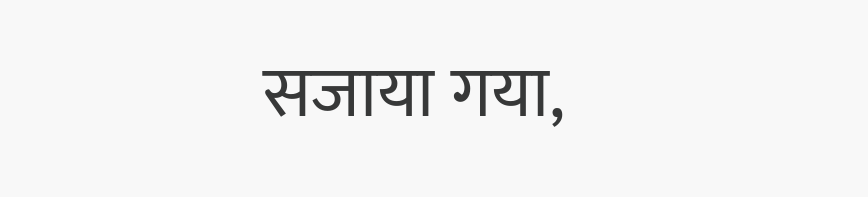सजाया गया,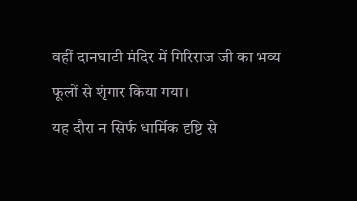वहीं दानघाटी मंदिर में गिरिराज जी का भव्य फूलों से शृंगार किया गया।
यह दौरा न सिर्फ धार्मिक दृष्टि से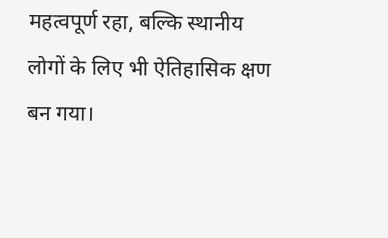महत्वपूर्ण रहा, बल्कि स्थानीय लोगों के लिए भी ऐतिहासिक क्षण बन गया।